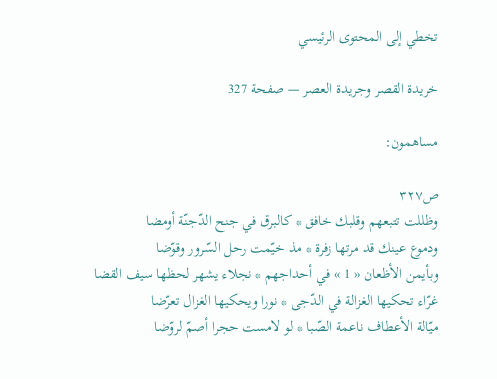تخطي إلى المحتوى الرئيسي

خريدة القصر وجريدة العصر — صفحة 327

مساهمون:

ص٣٢٧
وظللت تتبعهم وقلبك خافق * كالبرق في جنح الدّجنّة أومضا
ودموع عينك قد مرتها زفرة * مذ خيّمت رحل السّرور وقوّضا
وبأيمن الأظعان « 1 » في أحداجهم * نجلاء يشهر لحظها سيف القضا
غرّاء تحكيها الغزالة في الدّجى * نورا ويحكيها الغزال تعرّضا
ميّالة الأعطاف ناعمة الصّبا * لو لامست حجرا أصمّ لروّضا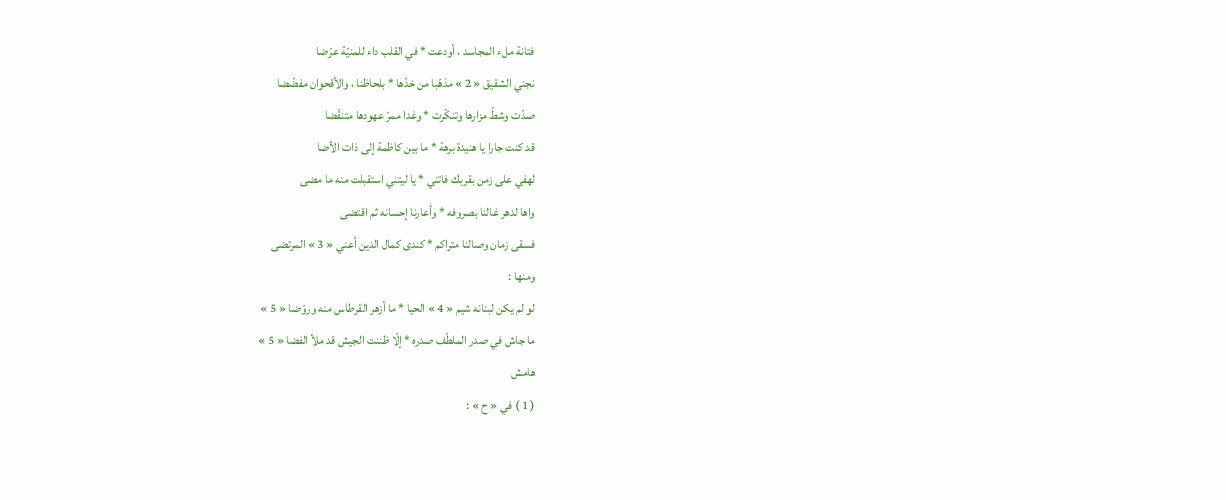فتانة ملء المجاسد ، أودعت * في القلب داء للمنيّة عرّضا
نجني الشقيق « 2 » مذهّبا من خدّها * بلحاظنا ، والأقحوان مفضّضا
صدّت وشطّ مزارها وتنكّرت * وغدا ممرّ عهودها متنقّضا
قد كنت جارا يا هنيدة برهة * ما بين كاظمة إلى ذات الأضا
لهفي على زمن بقربك فاتني * يا ليتني استقبلت منه ما مضى
واها لدهر غالنا بصروفه * وأعارنا إحسانه ثم اقتضى
فسقى زمان وصالنا متراكم * كندى كمال الدين أعني « 3 » المرتضى
ومنها :
لو لم يكن لبنانه شيم « 4 » الحيا * ما أزهر القرطاس منه وروّضا « 5 »
ما جاش في صدر الملطّف صدره * إلّا ظننت الجيش قد ملأ الفضا « 5 »
هامش
( 1 ) في « ح » :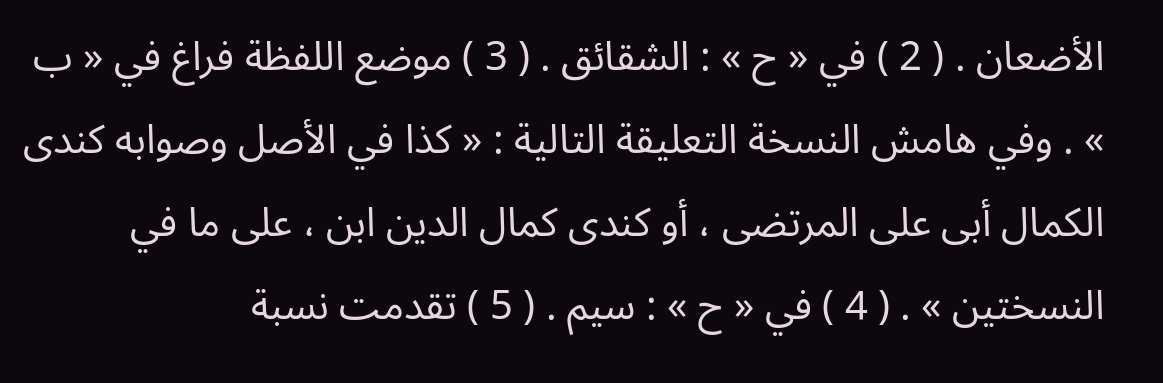الأضعان . ( 2 ) في « ح » : الشقائق . ( 3 ) موضع اللفظة فراغ في « ب » . وفي هامش النسخة التعليقة التالية : « كذا في الأصل وصوابه كندى الكمال أبى على المرتضى ، أو كندى كمال الدين ابن ، على ما في النسختين » . ( 4 ) في « ح » : سيم . ( 5 ) تقدمت نسبة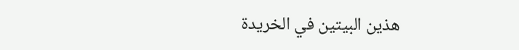هذين البيتين في الخريدة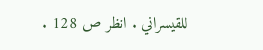للقيسراني . انظر ص 128 .